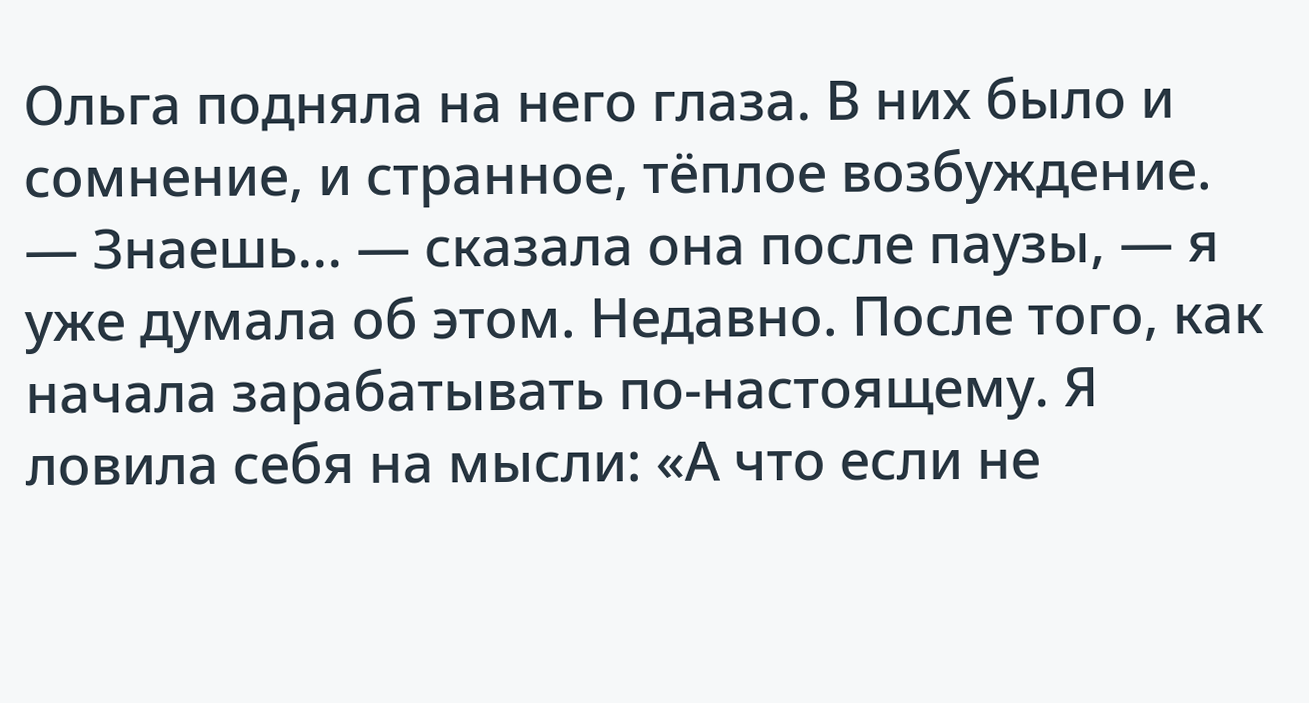Ольга подняла на него глаза. В них было и сомнение, и странное, тёплое возбуждение.
— Знаешь... — сказала она после паузы, — я уже думала об этом. Недавно. После того, как начала зарабатывать по-настоящему. Я ловила себя на мысли: «А что если не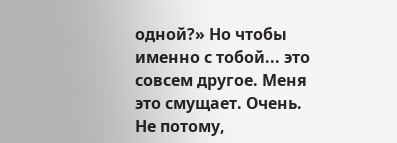одной?» Но чтобы именно с тобой... это совсем другое. Меня это смущает. Очень. Не потому,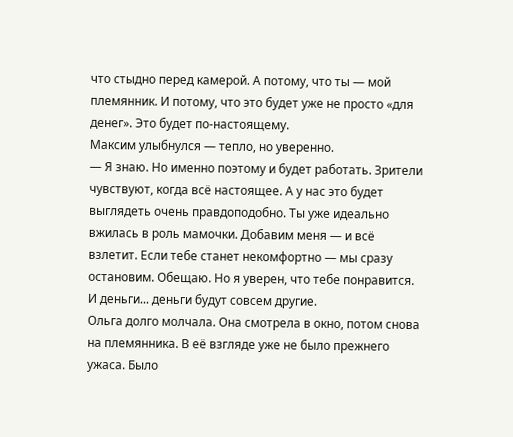что стыдно перед камерой. А потому, что ты — мой племянник. И потому, что это будет уже не просто «для денег». Это будет по-настоящему.
Максим улыбнулся — тепло, но уверенно.
— Я знаю. Но именно поэтому и будет работать. Зрители чувствуют, когда всё настоящее. А у нас это будет выглядеть очень правдоподобно. Ты уже идеально вжилась в роль мамочки. Добавим меня — и всё взлетит. Если тебе станет некомфортно — мы сразу остановим. Обещаю. Но я уверен, что тебе понравится. И деньги... деньги будут совсем другие.
Ольга долго молчала. Она смотрела в окно, потом снова на племянника. В её взгляде уже не было прежнего ужаса. Было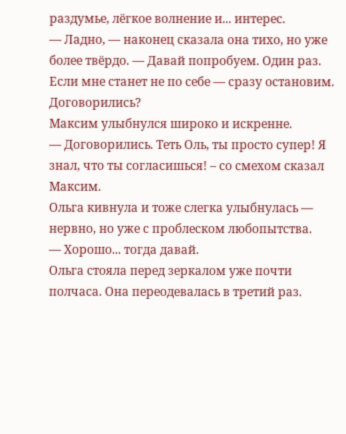раздумье, лёгкое волнение и... интерес.
— Ладно, — наконец сказала она тихо, но уже более твёрдо. — Давай попробуем. Один раз. Если мне станет не по себе — сразу остановим. Договорились?
Максим улыбнулся широко и искренне.
— Договорились. Теть Оль, ты просто супер! Я знал, что ты согласишься! – со смехом сказал Максим.
Ольга кивнула и тоже слегка улыбнулась — нервно, но уже с проблеском любопытства.
— Хорошо... тогда давай.
Ольга стояла перед зеркалом уже почти полчаса. Она переодевалась в третий раз.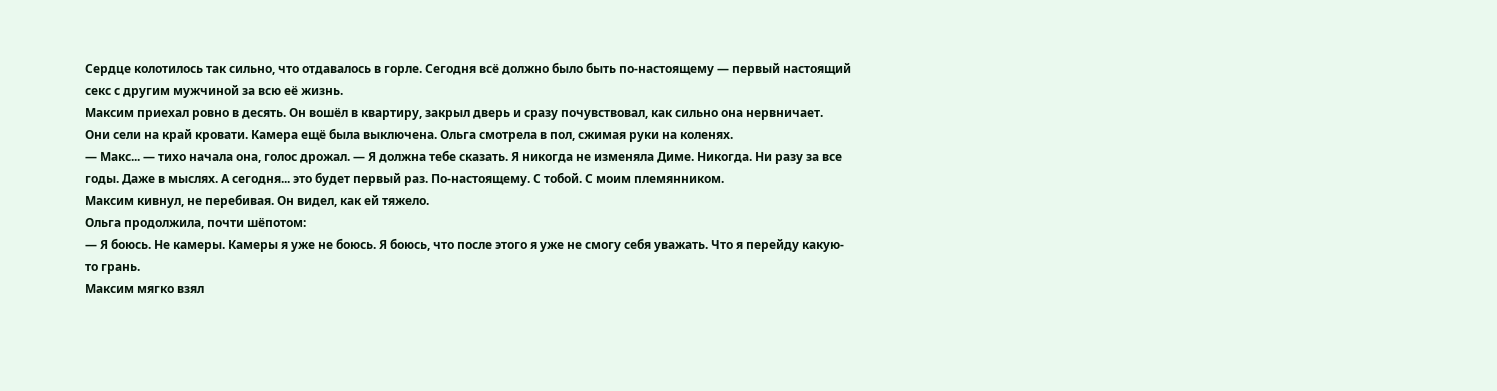Сердце колотилось так сильно, что отдавалось в горле. Сегодня всё должно было быть по-настоящему — первый настоящий секс с другим мужчиной за всю её жизнь.
Максим приехал ровно в десять. Он вошёл в квартиру, закрыл дверь и сразу почувствовал, как сильно она нервничает.
Они сели на край кровати. Камера ещё была выключена. Ольга смотрела в пол, сжимая руки на коленях.
— Макс... — тихо начала она, голос дрожал. — Я должна тебе сказать. Я никогда не изменяла Диме. Никогда. Ни разу за все годы. Даже в мыслях. А сегодня... это будет первый раз. По-настоящему. С тобой. С моим племянником.
Максим кивнул, не перебивая. Он видел, как ей тяжело.
Ольга продолжила, почти шёпотом:
— Я боюсь. Не камеры. Камеры я уже не боюсь. Я боюсь, что после этого я уже не смогу себя уважать. Что я перейду какую-то грань.
Максим мягко взял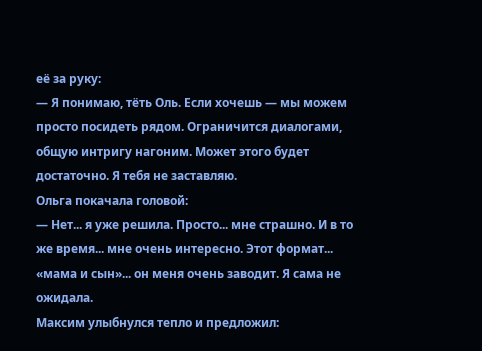её за руку:
— Я понимаю, тёть Оль. Если хочешь — мы можем просто посидеть рядом. Ограничится диалогами, общую интригу нагоним. Может этого будет достаточно. Я тебя не заставляю.
Ольга покачала головой:
— Нет... я уже решила. Просто... мне страшно. И в то же время... мне очень интересно. Этот формат... «мама и сын»... он меня очень заводит. Я сама не ожидала.
Максим улыбнулся тепло и предложил: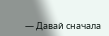— Давай сначала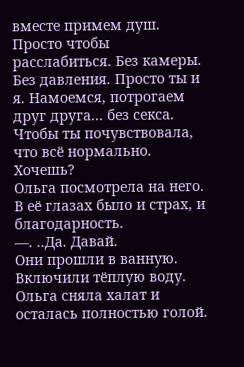вместе примем душ. Просто чтобы расслабиться. Без камеры. Без давления. Просто ты и я. Намоемся, потрогаем друг друга... без секса. Чтобы ты почувствовала, что всё нормально. Хочешь?
Ольга посмотрела на него. В её глазах было и страх, и благодарность.
—. ..Да. Давай.
Они прошли в ванную. Включили тёплую воду. Ольга сняла халат и осталась полностью голой.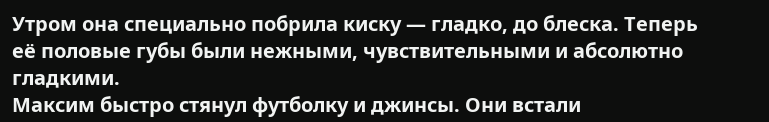Утром она специально побрила киску — гладко, до блеска. Теперь её половые губы были нежными, чувствительными и абсолютно гладкими.
Максим быстро стянул футболку и джинсы. Они встали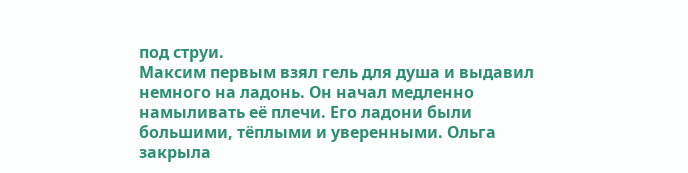под струи.
Максим первым взял гель для душа и выдавил немного на ладонь. Он начал медленно намыливать её плечи. Его ладони были большими, тёплыми и уверенными. Ольга закрыла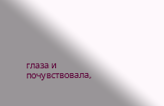глаза и почувствовала,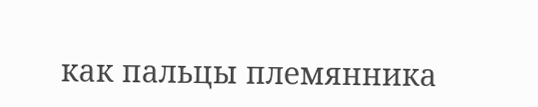как пальцы племянника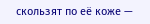скользят по её коже —